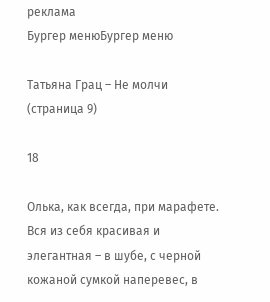реклама
Бургер менюБургер меню

Татьяна Грац – Не молчи (страница 9)

18

Олька, как всегда, при марафете. Вся из себя красивая и элегантная – в шубе, с черной кожаной сумкой наперевес, в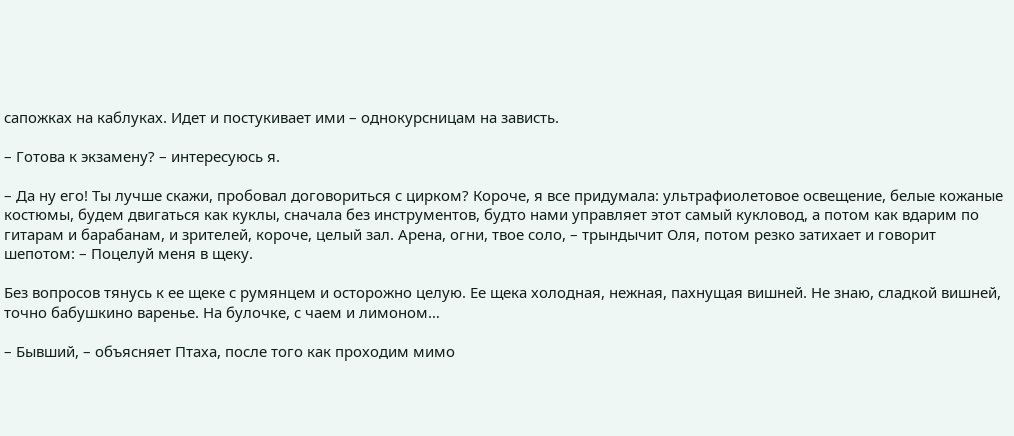сапожках на каблуках. Идет и постукивает ими – однокурсницам на зависть.

– Готова к экзамену? – интересуюсь я.

– Да ну его! Ты лучше скажи, пробовал договориться с цирком? Короче, я все придумала: ультрафиолетовое освещение, белые кожаные костюмы, будем двигаться как куклы, сначала без инструментов, будто нами управляет этот самый кукловод, а потом как вдарим по гитарам и барабанам, и зрителей, короче, целый зал. Арена, огни, твое соло, – трындычит Оля, потом резко затихает и говорит шепотом: – Поцелуй меня в щеку.

Без вопросов тянусь к ее щеке с румянцем и осторожно целую. Ее щека холодная, нежная, пахнущая вишней. Не знаю, сладкой вишней, точно бабушкино варенье. На булочке, с чаем и лимоном…

– Бывший, – объясняет Птаха, после того как проходим мимо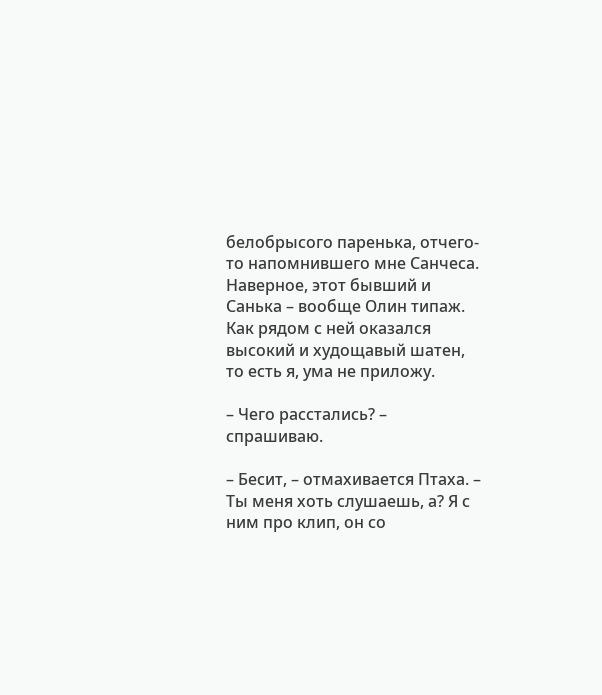белобрысого паренька, отчего-то напомнившего мне Санчеса. Наверное, этот бывший и Санька – вообще Олин типаж. Как рядом с ней оказался высокий и худощавый шатен, то есть я, ума не приложу.

– Чего расстались? – спрашиваю.

– Бесит, – отмахивается Птаха. – Ты меня хоть слушаешь, а? Я с ним про клип, он со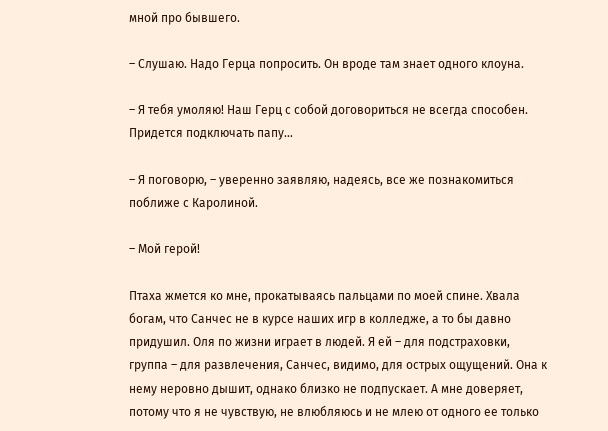мной про бывшего.

– Слушаю. Надо Герца попросить. Он вроде там знает одного клоуна.

– Я тебя умоляю! Наш Герц с собой договориться не всегда способен. Придется подключать папу…

– Я поговорю, – уверенно заявляю, надеясь, все же познакомиться поближе с Каролиной.

– Мой герой!

Птаха жмется ко мне, прокатываясь пальцами по моей спине. Хвала богам, что Санчес не в курсе наших игр в колледже, а то бы давно придушил. Оля по жизни играет в людей. Я ей – для подстраховки, группа – для развлечения, Санчес, видимо, для острых ощущений. Она к нему неровно дышит, однако близко не подпускает. А мне доверяет, потому что я не чувствую, не влюбляюсь и не млею от одного ее только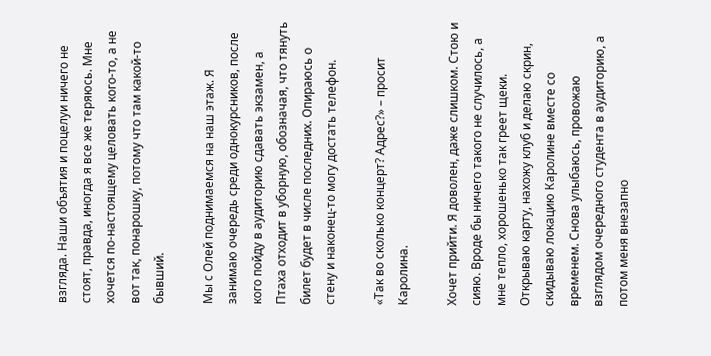взгляда. Наши объятия и поцелуи ничего не стоят, правда, иногда я все же теряюсь. Мне хочется по-настоящему целовать кого-то, а не вот так, понарошку, потому что там какой-то бывший.

Мы с Олей поднимаемся на наш этаж. Я занимаю очередь среди однокурсников, после кого пойду в аудиторию сдавать экзамен, а Птаха отходит в уборную, обозначая, что тянуть билет будет в числе последних. Опираюсь о стену и наконец-то могу достать телефон.

«Так во сколько концерт? Адрес?» – просит Каролина.

Хочет прийти. Я доволен, даже слишком. Стою и сияю. Вроде бы ничего такого не случилось, а мне тепло, хорошенько так греет щеки. Открываю карту, нахожу клуб и делаю скрин, скидываю локацию Каролине вместе со временем. Снова улыбаюсь, провожаю взглядом очередного студента в аудиторию, а потом меня внезапно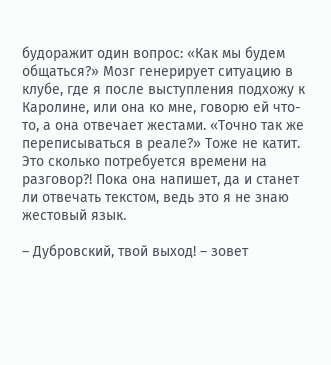будоражит один вопрос: «Как мы будем общаться?» Мозг генерирует ситуацию в клубе, где я после выступления подхожу к Каролине, или она ко мне, говорю ей что-то, а она отвечает жестами. «Точно так же переписываться в реале?» Тоже не катит. Это сколько потребуется времени на разговор?! Пока она напишет, да и станет ли отвечать текстом, ведь это я не знаю жестовый язык.

– Дубровский, твой выход! – зовет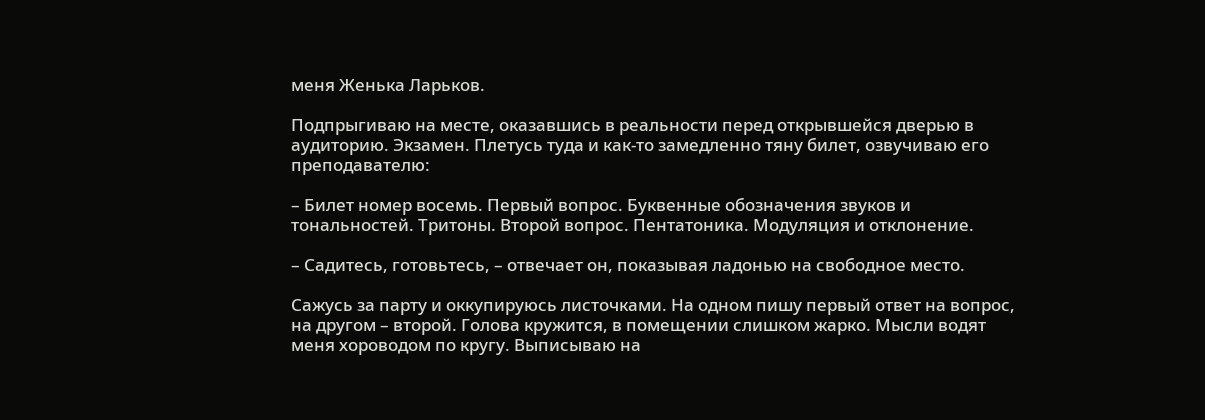меня Женька Ларьков.

Подпрыгиваю на месте, оказавшись в реальности перед открывшейся дверью в аудиторию. Экзамен. Плетусь туда и как-то замедленно тяну билет, озвучиваю его преподавателю:

– Билет номер восемь. Первый вопрос. Буквенные обозначения звуков и тональностей. Тритоны. Второй вопрос. Пентатоника. Модуляция и отклонение.

– Садитесь, готовьтесь, – отвечает он, показывая ладонью на свободное место.

Сажусь за парту и оккупируюсь листочками. На одном пишу первый ответ на вопрос, на другом – второй. Голова кружится, в помещении слишком жарко. Мысли водят меня хороводом по кругу. Выписываю на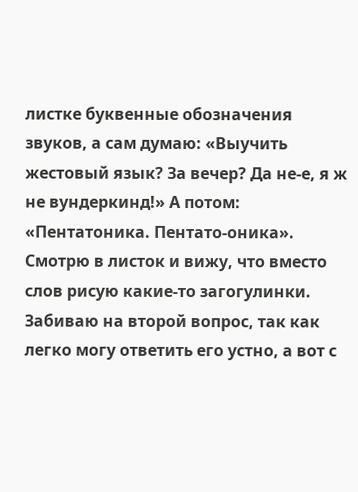листке буквенные обозначения звуков, а сам думаю: «Выучить жестовый язык? За вечер? Да не-е, я ж не вундеркинд!» А потом: «Пентатоника. Пентато-оника». Смотрю в листок и вижу, что вместо слов рисую какие-то загогулинки. Забиваю на второй вопрос, так как легко могу ответить его устно, а вот с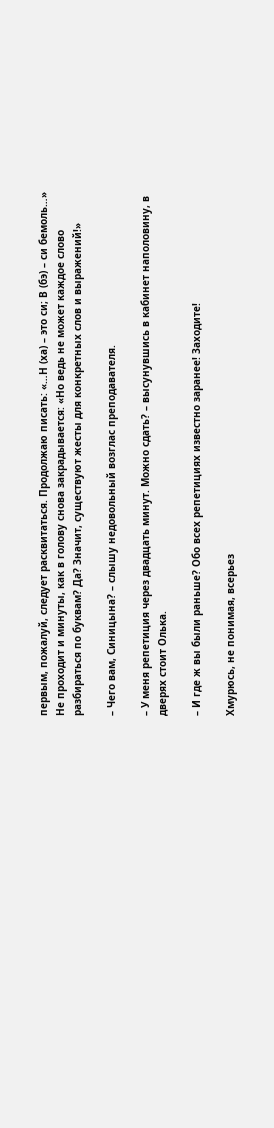первым, пожалуй, следует расквитаться. Продолжаю писать: «…Н (ха) – это си; В (бэ) – си бемоль…» Не проходит и минуты, как в голову снова закрадывается: «Но ведь не может каждое слово разбираться по буквам? Да? Значит, существуют жесты для конкретных слов и выражений!»

– Чего вам, Синицына? – слышу недовольный возглас преподавателя.

– У меня репетиция через двадцать минут. Можно сдать? – высунувшись в кабинет наполовину, в дверях стоит Олька.

– И где ж вы были раньше? Обо всех репетициях известно заранее! Заходите!

Хмурюсь, не понимая, всерьез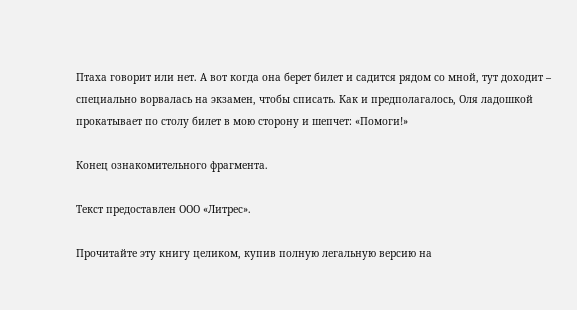Птаха говорит или нет. А вот когда она берет билет и садится рядом со мной, тут доходит – специально ворвалась на экзамен, чтобы списать. Как и предполагалось, Оля ладошкой прокатывает по столу билет в мою сторону и шепчет: «Помоги!»

Конец ознакомительного фрагмента.

Текст предоставлен ООО «Литрес».

Прочитайте эту книгу целиком, купив полную легальную версию на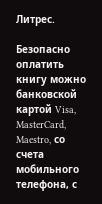Литрес.

Безопасно оплатить книгу можно банковской картой Visa, MasterCard, Maestro, со счета мобильного телефона, с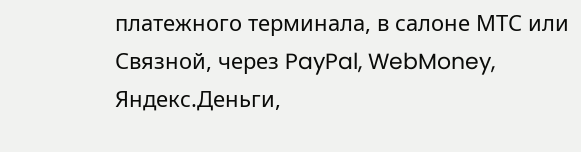платежного терминала, в салоне МТС или Связной, через PayPal, WebMoney, Яндекс.Деньги,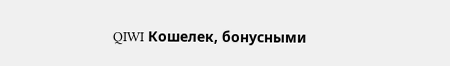QIWI Кошелек, бонусными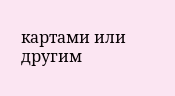картами или другим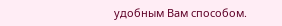удобным Вам способом.